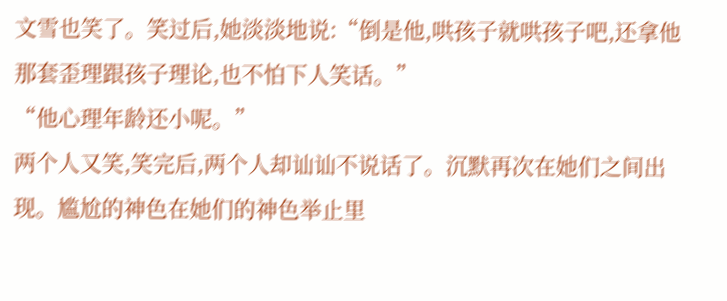文雪也笑了。笑过后,她淡淡地说:“倒是他,哄孩子就哄孩子吧,还拿他那套歪理跟孩子理论,也不怕下人笑话。”
“他心理年龄还小呢。”
两个人又笑,笑完后,两个人却讪讪不说话了。沉默再次在她们之间出现。尴尬的神色在她们的神色举止里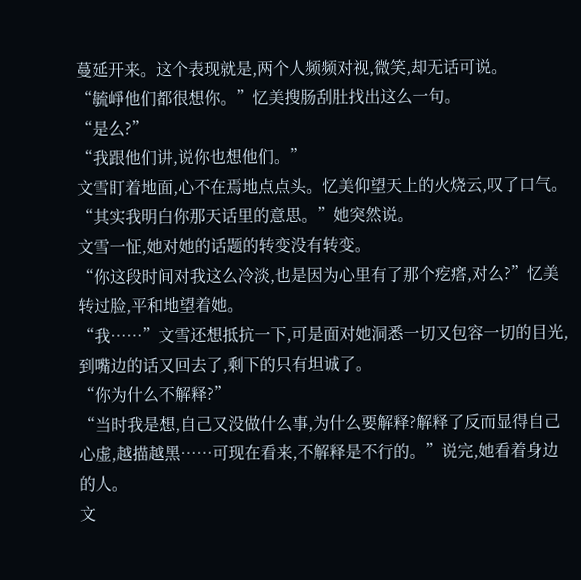蔓延开来。这个表现就是,两个人频频对视,微笑,却无话可说。
“毓崢他们都很想你。”忆美搜肠刮肚找出这么一句。
“是么?”
“我跟他们讲,说你也想他们。”
文雪盯着地面,心不在焉地点点头。忆美仰望天上的火烧云,叹了口气。
“其实我明白你那天话里的意思。”她突然说。
文雪一怔,她对她的话题的转变没有转变。
“你这段时间对我这么冷淡,也是因为心里有了那个疙瘩,对么?”忆美转过脸,平和地望着她。
“我……”文雪还想抵抗一下,可是面对她洞悉一切又包容一切的目光,到嘴边的话又回去了,剩下的只有坦诚了。
“你为什么不解释?”
“当时我是想,自己又没做什么事,为什么要解释?解释了反而显得自己心虚,越描越黑……可现在看来,不解释是不行的。”说完,她看着身边的人。
文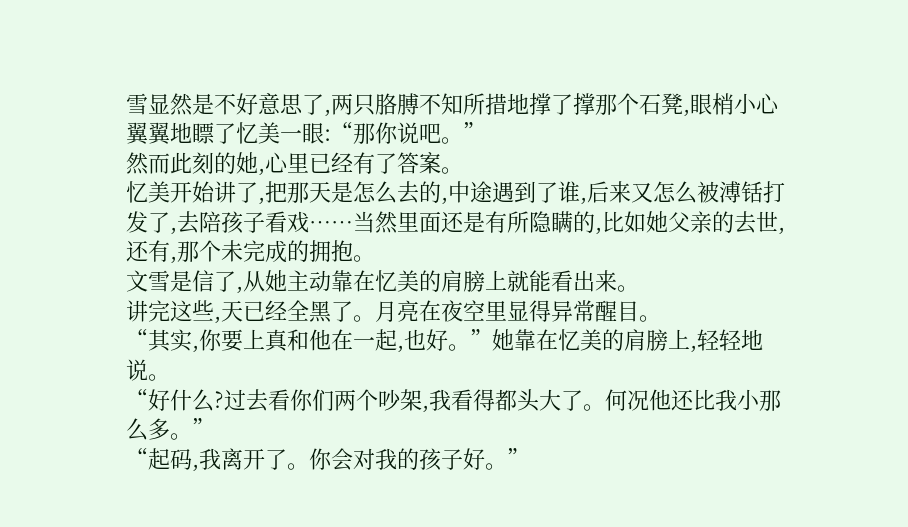雪显然是不好意思了,两只胳膊不知所措地撑了撑那个石凳,眼梢小心翼翼地瞟了忆美一眼:“那你说吧。”
然而此刻的她,心里已经有了答案。
忆美开始讲了,把那天是怎么去的,中途遇到了谁,后来又怎么被溥铦打发了,去陪孩子看戏……当然里面还是有所隐瞒的,比如她父亲的去世,还有,那个未完成的拥抱。
文雪是信了,从她主动靠在忆美的肩膀上就能看出来。
讲完这些,天已经全黑了。月亮在夜空里显得异常醒目。
“其实,你要上真和他在一起,也好。”她靠在忆美的肩膀上,轻轻地说。
“好什么?过去看你们两个吵架,我看得都头大了。何况他还比我小那么多。”
“起码,我离开了。你会对我的孩子好。”